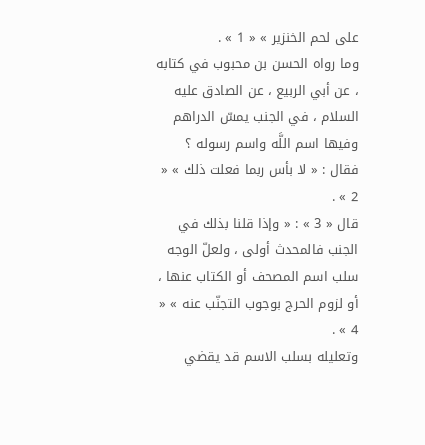على لحم الخنزير » « 1 » .
وما رواه الحسن بن محبوب في كتابه ، عن أبي الربيع ، عن الصادق عليه السلام ، في الجنب يمسّ الدراهم وفيها اسم اللَّه واسم رسوله ؟ فقال : « لا بأس ربما فعلت ذلك » « 2 » .
قال « 3 » : « وإذا قلنا بذلك في الجنب فالمحدث أولى ، ولعلّ الوجه سلب اسم المصحف أو الكتاب عنها ، أو لزوم الحرج بوجوب التجنّب عنه » « 4 » .
وتعليله بسلب الاسم قد يقضي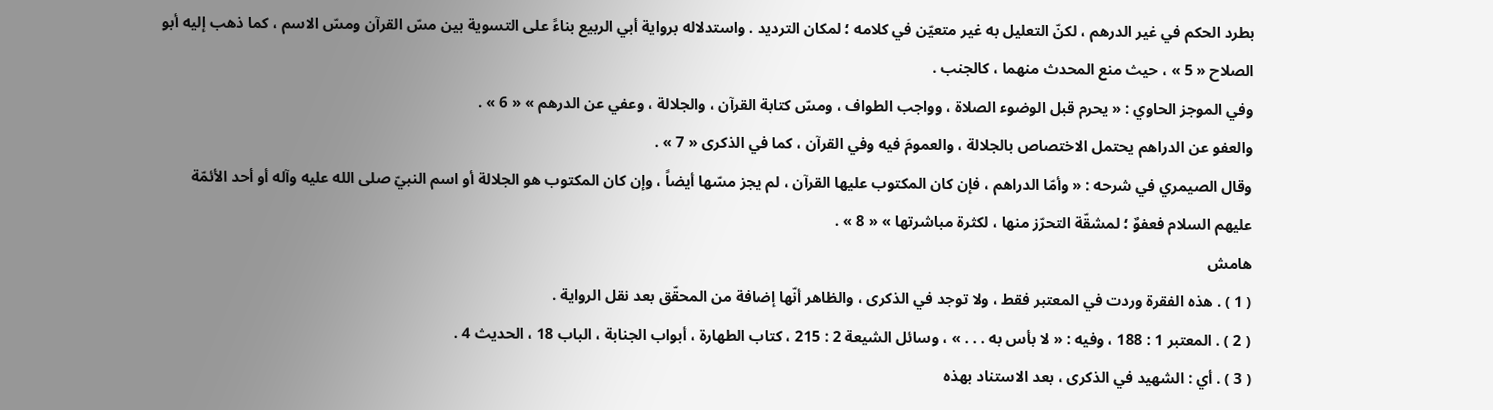بطرد الحكم في غير الدرهم ، لكنّ التعليل به غير متعيّن في كلامه ؛ لمكان الترديد . واستدلاله برواية أبي الربيع بناءً على التسوية بين مسّ القرآن ومسّ الاسم ، كما ذهب إليه أبو الصلاح « 5 » ، حيث منع المحدث منهما ، كالجنب .
وفي الموجز الحاوي : « يحرم قبل الوضوء الصلاة ، وواجب الطواف ، ومسّ كتابة القرآن ، والجلالة ، وعفي عن الدرهم » « 6 » .
والعفو عن الدراهم يحتمل الاختصاص بالجلالة ، والعمومَ فيه وفي القرآن ، كما في الذكرى « 7 » .
وقال الصيمري في شرحه : « وأمّا الدراهم ، فإن كان المكتوب عليها القرآن ، لم يجز مسّها أيضاً ، وإن كان المكتوب هو الجلالة أو اسم النبيّ صلى الله عليه وآله أو أحد الأئمّة عليهم السلام فعفوٌ ؛ لمشقّة التحرّز منها ، لكثرة مباشرتها » « 8 » .
هامش
( 1 ) . هذه الفقرة وردت في المعتبر فقط ، ولا توجد في الذكرى ، والظاهر أنّها إضافة من المحقّق بعد نقل الرواية .
( 2 ) . المعتبر 1 : 188 ، وفيه : « لا بأس به . . . » ، وسائل الشيعة 2 : 215 ، كتاب الطهارة ، أبواب الجنابة ، الباب 18 ، الحديث 4 .
( 3 ) . أي : الشهيد في الذكرى ، بعد الاستناد بهذه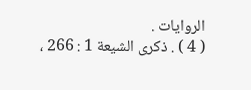الروايات .
( 4 ) . ذكرى الشيعة 1 : 266 ،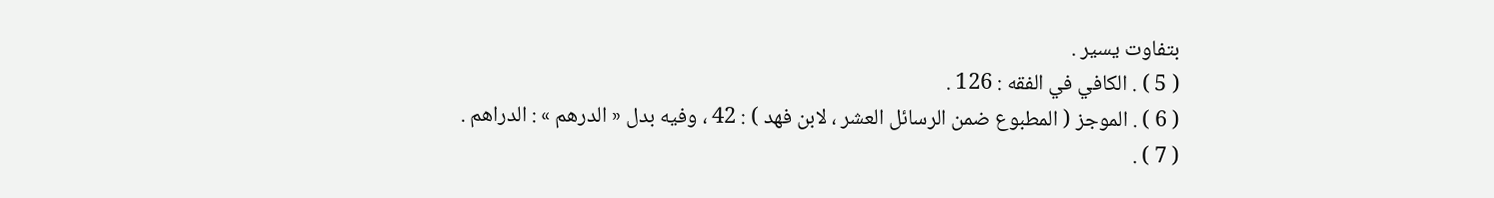بتفاوت يسير .
( 5 ) . الكافي في الفقه : 126 .
( 6 ) . الموجز ( المطبوع ضمن الرسائل العشر ، لابن فهد ) : 42 ، وفيه بدل « الدرهم » : الدراهم .
( 7 ) .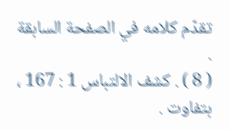تقدّم كلامه في الصفحة السابقة .
( 8 ) . كشف الالتباس 1 : 167 ، بتفاوت .